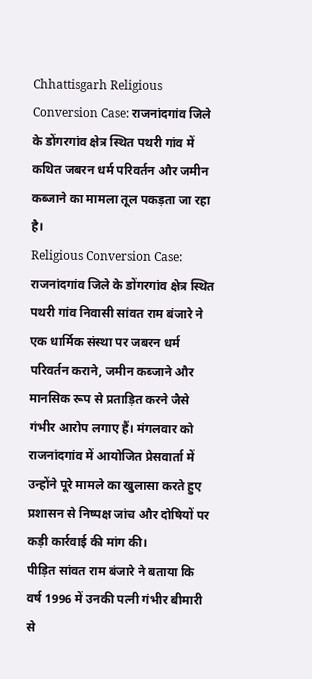Chhattisgarh Religious Conversion Case: राजनांदगांव जिले के डोंगरगांव क्षेत्र स्थित पथरी गांव में कथित जबरन धर्म परिवर्तन और जमीन कब्जाने का मामला तूल पकड़ता जा रहा है।
Religious Conversion Case: राजनांदगांव जिले के डोंगरगांव क्षेत्र स्थित पथरी गांव निवासी सांवत राम बंजारे ने एक धार्मिक संस्था पर जबरन धर्म परिवर्तन कराने, जमीन कब्जाने और मानसिक रूप से प्रताड़ित करने जैसे गंभीर आरोप लगाए हैं। मंगलवार को राजनांदगांव में आयोजित प्रेसवार्ता में उन्होंने पूरे मामले का खुलासा करते हुए प्रशासन से निष्पक्ष जांच और दोषियों पर कड़ी कार्रवाई की मांग की।
पीड़ित सांवत राम बंजारे ने बताया कि वर्ष 1996 में उनकी पत्नी गंभीर बीमारी से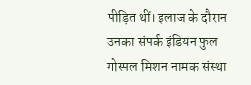पीड़ित थीं। इलाज के दौरान उनका संपर्क इंडियन फुल गोस्पल मिशन नामक संस्था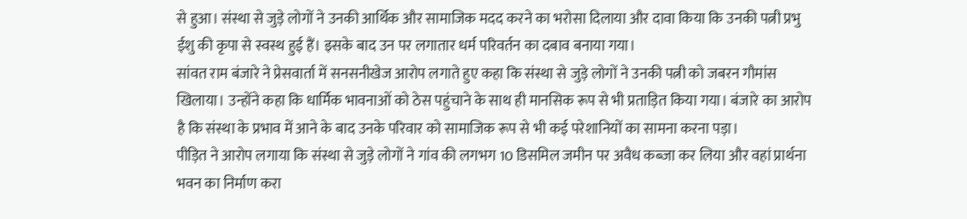से हुआ। संस्था से जुड़े लोगों ने उनकी आर्थिक और सामाजिक मदद करने का भरोसा दिलाया और दावा किया कि उनकी पत्नी प्रभु ईशु की कृपा से स्वस्थ हुई हैं। इसके बाद उन पर लगातार धर्म परिवर्तन का दबाव बनाया गया।
सांवत राम बंजारे ने प्रेसवार्ता में सनसनीखेज आरोप लगाते हुए कहा कि संस्था से जुड़े लोगों ने उनकी पत्नी को जबरन गौमांस खिलाया। उन्होंने कहा कि धार्मिक भावनाओं को ठेस पहुंचाने के साथ ही मानसिक रूप से भी प्रताड़ित किया गया। बंजारे का आरोप है कि संस्था के प्रभाव में आने के बाद उनके परिवार को सामाजिक रूप से भी कई परेशानियों का सामना करना पड़ा।
पीड़ित ने आरोप लगाया कि संस्था से जुड़े लोगों ने गांव की लगभग 10 डिसमिल जमीन पर अवैध कब्जा कर लिया और वहां प्रार्थना भवन का निर्माण करा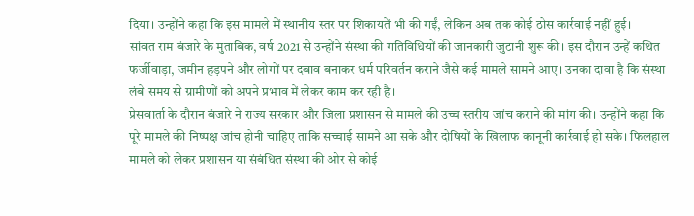दिया। उन्होंने कहा कि इस मामले में स्थानीय स्तर पर शिकायतें भी की गईं, लेकिन अब तक कोई ठोस कार्रवाई नहीं हुई।
सांवत राम बंजारे के मुताबिक, वर्ष 2021 से उन्होंने संस्था की गतिविधियों की जानकारी जुटानी शुरू की। इस दौरान उन्हें कथित फर्जीवाड़ा, जमीन हड़पने और लोगों पर दबाव बनाकर धर्म परिवर्तन कराने जैसे कई मामले सामने आए। उनका दावा है कि संस्था लंबे समय से ग्रामीणों को अपने प्रभाव में लेकर काम कर रही है।
प्रेसवार्ता के दौरान बंजारे ने राज्य सरकार और जिला प्रशासन से मामले की उच्च स्तरीय जांच कराने की मांग की। उन्होंने कहा कि पूरे मामले की निष्पक्ष जांच होनी चाहिए ताकि सच्चाई सामने आ सके और दोषियों के खिलाफ कानूनी कार्रवाई हो सके। फिलहाल मामले को लेकर प्रशासन या संबंधित संस्था की ओर से कोई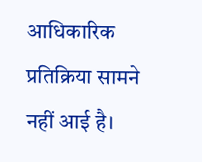आधिकारिक प्रतिक्रिया सामने नहीं आई है।